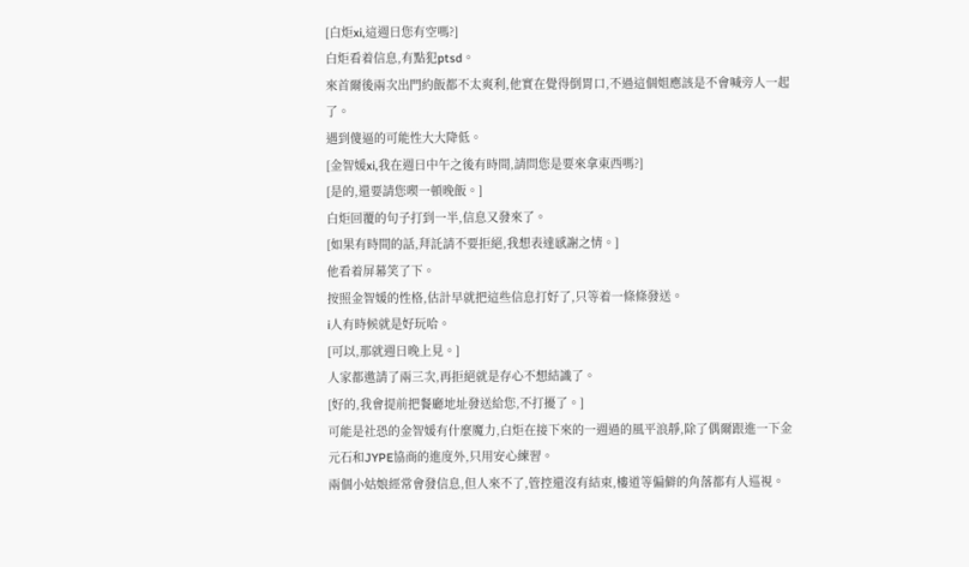[白炬xi,這週日您有空嗎?]
白炬看着信息,有點犯ptsd。
來首爾後兩次出門約飯都不太爽利,他實在覺得倒胃口,不過這個姐應該是不會喊旁人一起了。
遇到傻逼的可能性大大降低。
[金智媛xi,我在週日中午之後有時間,請問您是要來拿東西嗎?]
[是的,還要請您喫一頓晚飯。]
白炬回覆的句子打到一半,信息又發來了。
[如果有時間的話,拜託請不要拒絕,我想表達感謝之情。]
他看着屏幕笑了下。
按照金智媛的性格,估計早就把這些信息打好了,只等着一條條發送。
i人有時候就是好玩哈。
[可以,那就週日晚上見。]
人家都邀請了兩三次,再拒絕就是存心不想結識了。
[好的,我會提前把餐廳地址發送給您,不打擾了。]
可能是社恐的金智媛有什麼魔力,白炬在接下來的一週過的風平浪靜,除了偶爾跟進一下金元石和JYPE協商的進度外,只用安心練習。
兩個小姑娘經常會發信息,但人來不了,管控還沒有結束,樓道等偏僻的角落都有人巡視。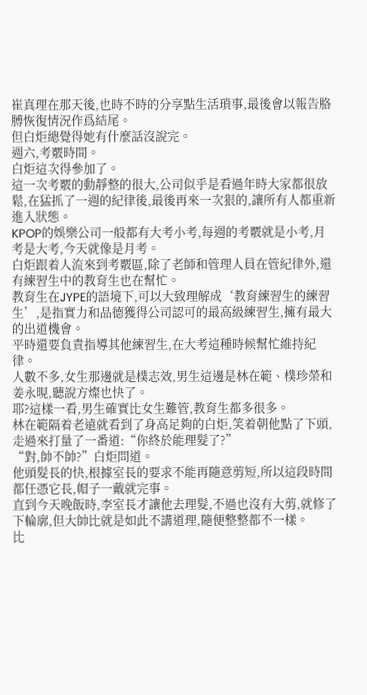崔真理在那天後,也時不時的分享點生活瑣事,最後會以報告胳膊恢復情況作爲結尾。
但白炬總覺得她有什麼話沒說完。
週六,考覈時間。
白炬這次得參加了。
這一次考覈的動靜整的很大,公司似乎是看過年時大家都很放鬆,在猛抓了一週的紀律後,最後再來一次狠的,讓所有人都重新進入狀態。
KPOP的娛樂公司一般都有大考小考,每週的考覈就是小考,月考是大考,今天就像是月考。
白炬跟着人流來到考覈區,除了老師和管理人員在管紀律外,還有練習生中的教育生也在幫忙。
教育生在JYPE的語境下,可以大致理解成‘教育練習生的練習生’,是指實力和品德獲得公司認可的最高級練習生,擁有最大的出道機會。
平時還要負責指導其他練習生,在大考這種時候幫忙維持紀律。
人數不多,女生那邊就是樸志效,男生這邊是林在範、樸珍榮和姜永晛,聽說方燦也快了。
耶?這樣一看,男生確實比女生難管,教育生都多很多。
林在範隔着老遠就看到了身高足夠的白炬,笑着朝他點了下頭,走過來打量了一番道:“你終於能理髮了?”
“對,帥不帥?”白炬問道。
他頭髮長的快,根據室長的要求不能再隨意剪短,所以這段時間都任憑它長,帽子一戴就完事。
直到今天晚飯時,李室長才讓他去理髮,不過也沒有大剪,就修了下輪廓,但大帥比就是如此不講道理,隨便整整都不一樣。
比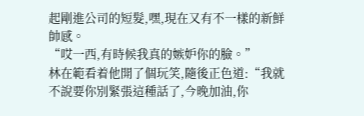起剛進公司的短髮,嘿,現在又有不一樣的新鮮帥感。
“哎一西,有時候我真的嫉妒你的臉。”
林在範看着他開了個玩笑,隨後正色道:“我就不說要你別緊張這種話了,今晚加油,你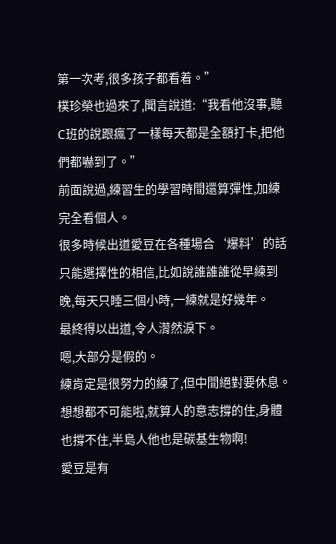第一次考,很多孩子都看着。”
樸珍榮也過來了,聞言說道:“我看他沒事,聽C班的說跟瘋了一樣每天都是全額打卡,把他們都嚇到了。”
前面說過,練習生的學習時間還算彈性,加練完全看個人。
很多時候出道愛豆在各種場合‘爆料’的話只能選擇性的相信,比如說誰誰誰從早練到晚,每天只睡三個小時,一練就是好幾年。
最終得以出道,令人潸然淚下。
嗯,大部分是假的。
練肯定是很努力的練了,但中間絕對要休息。
想想都不可能啦,就算人的意志撐的住,身體也撐不住,半島人他也是碳基生物啊!
愛豆是有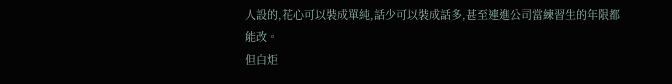人設的,花心可以裝成單純,話少可以裝成話多,甚至連進公司當練習生的年限都能改。
但白炬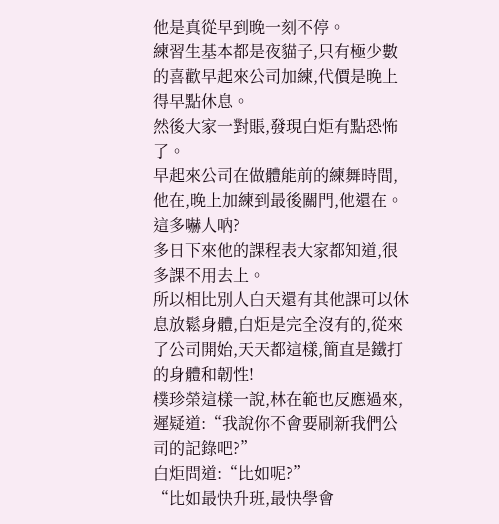他是真從早到晚一刻不停。
練習生基本都是夜貓子,只有極少數的喜歡早起來公司加練,代價是晚上得早點休息。
然後大家一對賬,發現白炬有點恐怖了。
早起來公司在做體能前的練舞時間,他在,晚上加練到最後關門,他還在。
這多嚇人吶?
多日下來他的課程表大家都知道,很多課不用去上。
所以相比別人白天還有其他課可以休息放鬆身體,白炬是完全沒有的,從來了公司開始,天天都這樣,簡直是鐵打的身體和韌性!
樸珍榮這樣一說,林在範也反應過來,遲疑道:“我說你不會要刷新我們公司的記錄吧?”
白炬問道:“比如呢?”
“比如最快升班,最快學會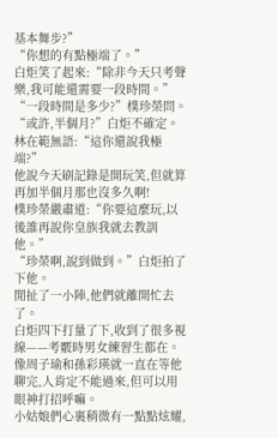基本舞步?”
“你想的有點極端了。”
白炬笑了起來:“除非今天只考聲樂,我可能還需要一段時間。”
“一段時間是多少?”樸珍榮問。
“或許,半個月?”白炬不確定。
林在範無語:“這你還說我極端?”
他說今天刷記錄是開玩笑,但就算再加半個月那也沒多久啊!
樸珍榮嚴肅道:“你要這麼玩,以後誰再說你皇族我就去教訓他。”
“珍榮啊,說到做到。”白炬拍了下他。
閒扯了一小陣,他們就離開忙去了。
白炬四下打量了下,收到了很多視線——考覈時男女練習生都在。
像周子瑜和孫彩瑛就一直在等他聊完,人肯定不能過來,但可以用眼神打招呼嘛。
小姑娘們心裏稍微有一點點炫耀,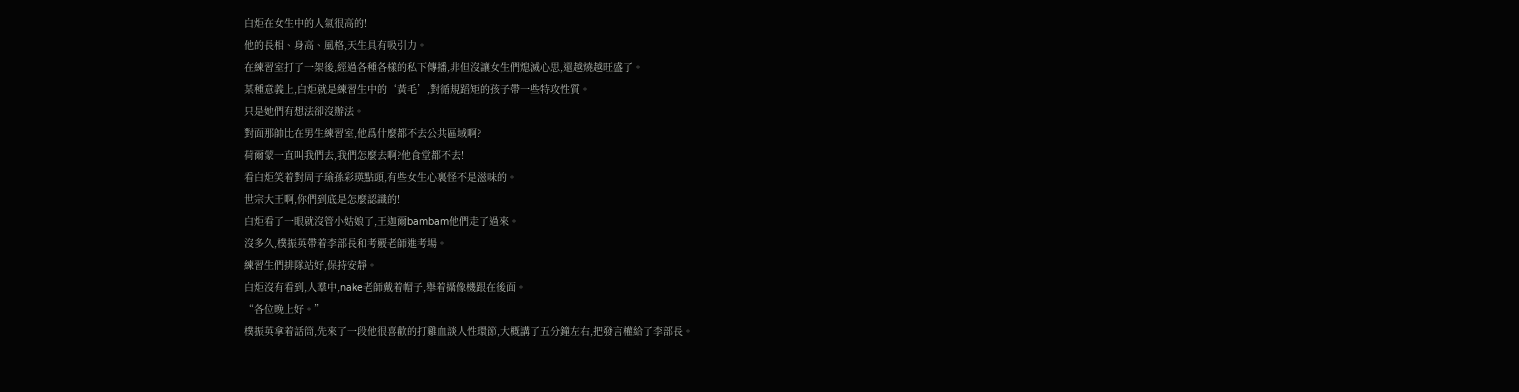白炬在女生中的人氣很高的!
他的長相、身高、風格,天生具有吸引力。
在練習室打了一架後,經過各種各樣的私下傳播,非但沒讓女生們熄滅心思,還越燒越旺盛了。
某種意義上,白炬就是練習生中的‘黃毛’,對循規蹈矩的孩子帶一些特攻性質。
只是她們有想法卻沒辦法。
對面那帥比在男生練習室,他爲什麼都不去公共區域啊?
荷爾蒙一直叫我們去,我們怎麼去啊?他食堂都不去!
看白炬笑着對周子瑜孫彩瑛點頭,有些女生心裏怪不是滋味的。
世宗大王啊,你們到底是怎麼認識的!
白炬看了一眼就沒管小姑娘了,王迦爾bambam他們走了過來。
沒多久,樸振英帶着李部長和考覈老師進考場。
練習生們排隊站好,保持安靜。
白炬沒有看到,人羣中,nake老師戴着帽子,舉着攝像機跟在後面。
“各位晚上好。”
樸振英拿着話筒,先來了一段他很喜歡的打雞血談人性環節,大概講了五分鐘左右,把發言權給了李部長。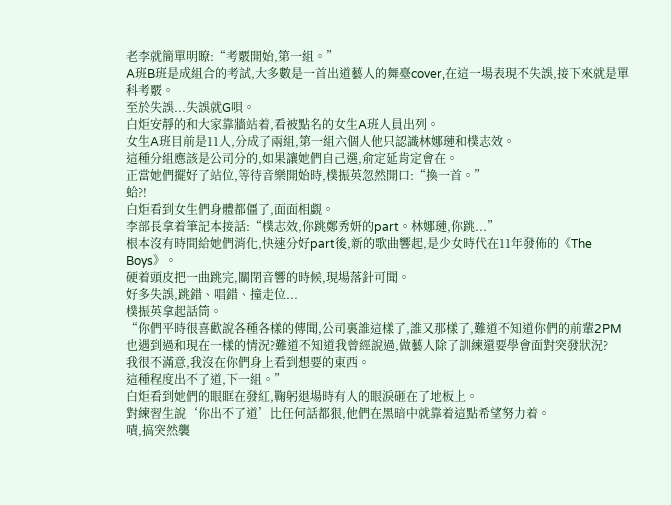老李就簡單明瞭:“考覈開始,第一組。”
A班B班是成組合的考試,大多數是一首出道藝人的舞臺cover,在這一場表現不失誤,接下來就是單科考覈。
至於失誤...失誤就G唄。
白炬安靜的和大家靠牆站着,看被點名的女生A班人員出列。
女生A班目前是11人,分成了兩組,第一組六個人他只認識林娜璉和樸志效。
這種分組應該是公司分的,如果讓她們自己選,俞定延肯定會在。
正當她們擺好了站位,等待音樂開始時,樸振英忽然開口:“換一首。”
蛤?!
白炬看到女生們身體都僵了,面面相覷。
李部長拿着筆記本接話:“樸志效,你跳鄭秀妍的part。林娜璉,你跳...”
根本沒有時間給她們消化,快速分好part後,新的歌曲響起,是少女時代在11年發佈的《The Boys》。
硬着頭皮把一曲跳完,關閉音響的時候,現場落針可聞。
好多失誤,跳錯、唱錯、撞走位...
樸振英拿起話筒。
“你們平時很喜歡說各種各樣的傳聞,公司裏誰這樣了,誰又那樣了,難道不知道你們的前輩2PM也遇到過和現在一樣的情況?難道不知道我曾經說過,做藝人除了訓練還要學會面對突發狀況?
我很不滿意,我沒在你們身上看到想要的東西。
這種程度出不了道,下一組。”
白炬看到她們的眼眶在發紅,鞠躬退場時有人的眼淚砸在了地板上。
對練習生說‘你出不了道’比任何話都狠,他們在黑暗中就靠着這點希望努力着。
嘖,搞突然襲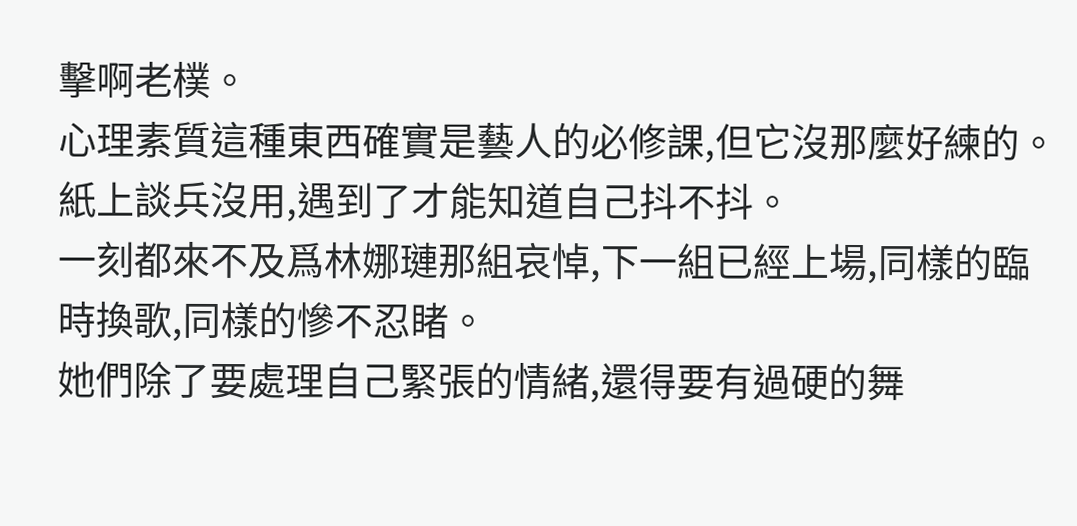擊啊老樸。
心理素質這種東西確實是藝人的必修課,但它沒那麼好練的。
紙上談兵沒用,遇到了才能知道自己抖不抖。
一刻都來不及爲林娜璉那組哀悼,下一組已經上場,同樣的臨時換歌,同樣的慘不忍睹。
她們除了要處理自己緊張的情緒,還得要有過硬的舞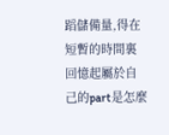蹈儲備量,得在短暫的時間裏回憶起屬於自己的part是怎麼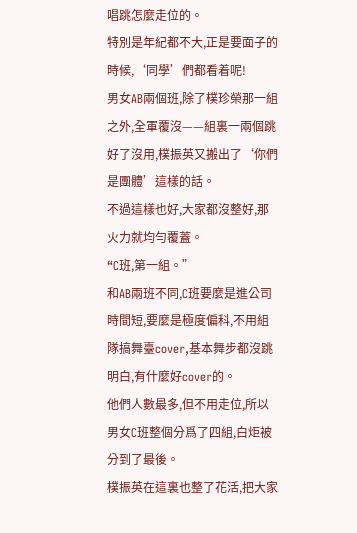唱跳怎麼走位的。
特別是年紀都不大,正是要面子的時候,‘同學’們都看着呢!
男女AB兩個班,除了樸珍榮那一組之外,全軍覆沒——組裏一兩個跳好了沒用,樸振英又搬出了‘你們是團體’這樣的話。
不過這樣也好,大家都沒整好,那火力就均勻覆蓋。
“C班,第一組。”
和AB兩班不同,C班要麼是進公司時間短,要麼是極度偏科,不用組隊搞舞臺cover,基本舞步都沒跳明白,有什麼好cover的。
他們人數最多,但不用走位,所以男女C班整個分爲了四組,白炬被分到了最後。
樸振英在這裏也整了花活,把大家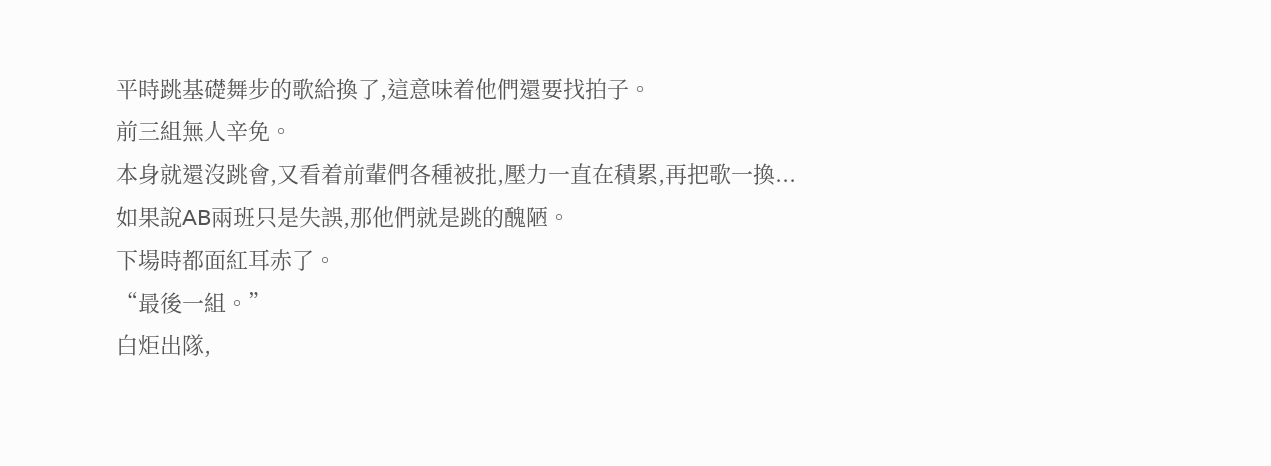平時跳基礎舞步的歌給換了,這意味着他們還要找拍子。
前三組無人辛免。
本身就還沒跳會,又看着前輩們各種被批,壓力一直在積累,再把歌一換...
如果說AB兩班只是失誤,那他們就是跳的醜陋。
下場時都面紅耳赤了。
“最後一組。”
白炬出隊,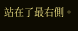站在了最右側。